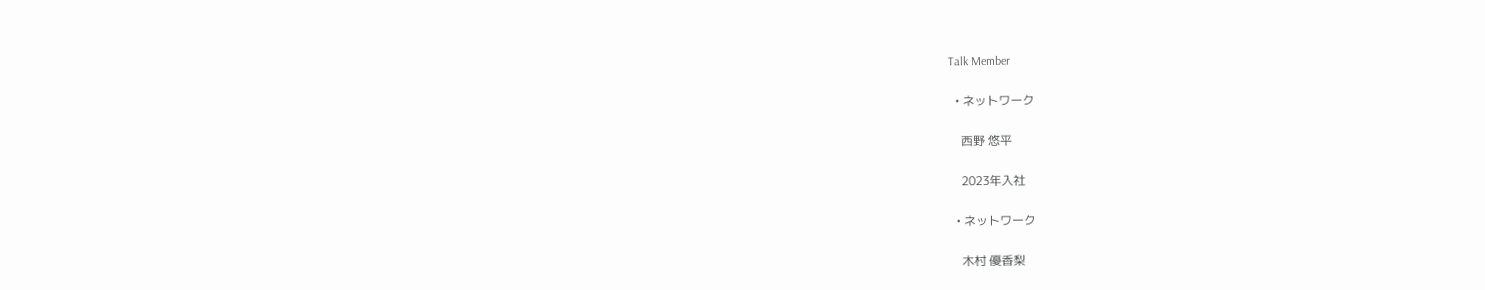Talk Member

  • ネットワーク

    西野 悠平

    2023年入社

  • ネットワーク

    木村 優香梨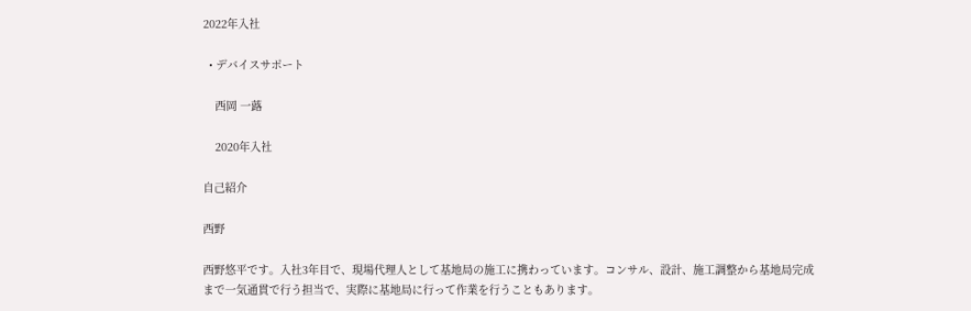2022年入社

  • デバイスサポート

    西岡 一蕗

    2020年入社

自己紹介

西野

西野悠平です。入社3年目で、現場代理人として基地局の施工に携わっています。コンサル、設計、施工調整から基地局完成まで一気通貫で行う担当で、実際に基地局に行って作業を行うこともあります。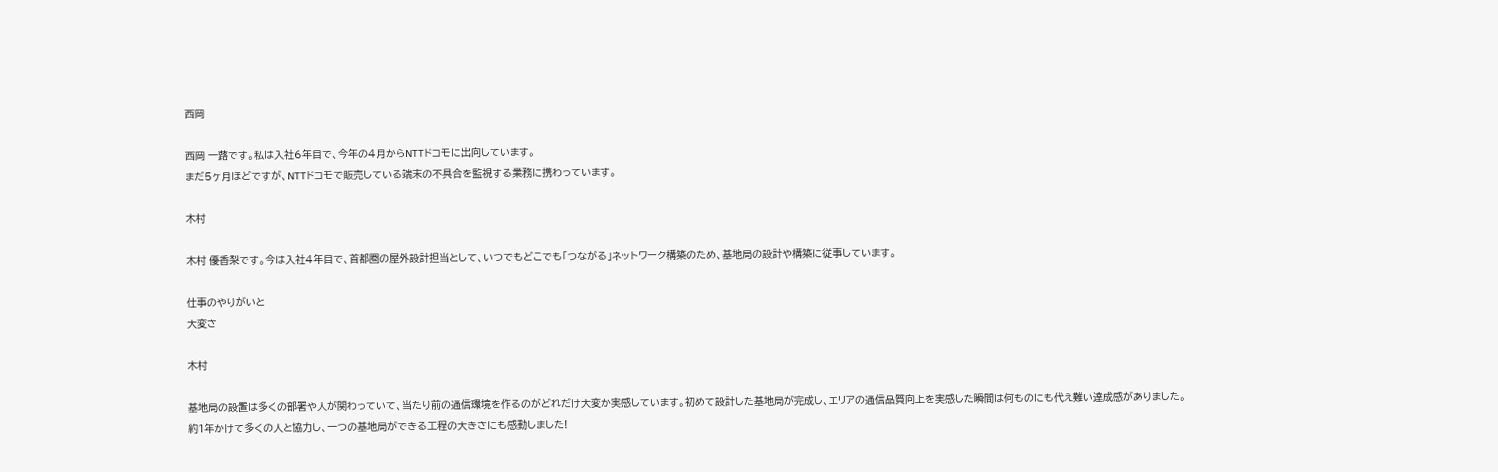西岡

西岡 一蕗です。私は入社6年目で、今年の4月からNTTドコモに出向しています。
まだ5ヶ月ほどですが、NTTドコモで販売している端末の不具合を監視する業務に携わっています。

木村

木村 優香梨です。今は入社4年目で、首都圏の屋外設計担当として、いつでもどこでも「つながる」ネットワーク構築のため、基地局の設計や構築に従事しています。

仕事のやりがいと
大変さ

木村

基地局の設置は多くの部署や人が関わっていて、当たり前の通信環境を作るのがどれだけ大変か実感しています。初めて設計した基地局が完成し、エリアの通信品質向上を実感した瞬間は何ものにも代え難い達成感がありました。
約1年かけて多くの人と協力し、一つの基地局ができる工程の大きさにも感動しました!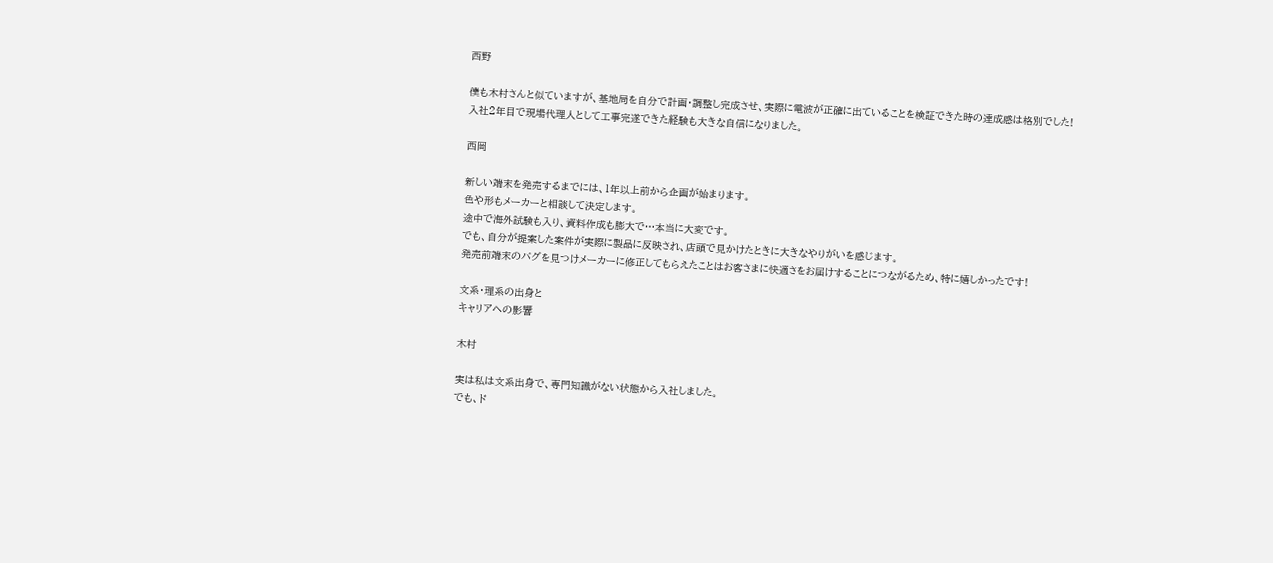西野

僕も木村さんと似ていますが、基地局を自分で計画・調整し完成させ、実際に電波が正確に出ていることを検証できた時の達成感は格別でした!
入社2年目で現場代理人として工事完遂できた経験も大きな自信になりました。

西岡

新しい端末を発売するまでには、1年以上前から企画が始まります。
色や形もメーカーと相談して決定します。
途中で海外試験も入り、資料作成も膨大で…本当に大変です。
でも、自分が提案した案件が実際に製品に反映され、店頭で見かけたときに大きなやりがいを感じます。
発売前端末のバグを見つけメーカーに修正してもらえたことはお客さまに快適さをお届けすることにつながるため、特に嬉しかったです!

文系・理系の出身と
キャリアへの影響

木村

実は私は文系出身で、専門知識がない状態から入社しました。
でも、ド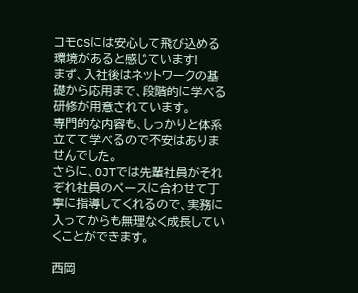コモCSには安心して飛び込める環境があると感じています!
まず、入社後はネットワークの基礎から応用まで、段階的に学べる研修が用意されています。
専門的な内容も、しっかりと体系立てて学べるので不安はありませんでした。
さらに、OJTでは先輩社員がそれぞれ社員のペースに合わせて丁寧に指導してくれるので、実務に入ってからも無理なく成長していくことができます。

西岡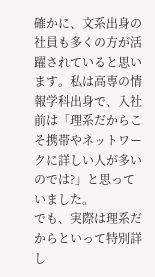確かに、文系出身の社員も多くの方が活躍されていると思います。私は高専の情報学科出身で、入社前は「理系だからこそ携帯やネットワークに詳しい人が多いのでは?」と思っていました。
でも、実際は理系だからといって特別詳し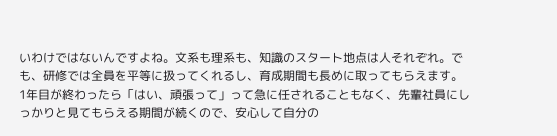いわけではないんですよね。文系も理系も、知識のスタート地点は人それぞれ。でも、研修では全員を平等に扱ってくれるし、育成期間も長めに取ってもらえます。
1年目が終わったら「はい、頑張って」って急に任されることもなく、先輩社員にしっかりと見てもらえる期間が続くので、安心して自分の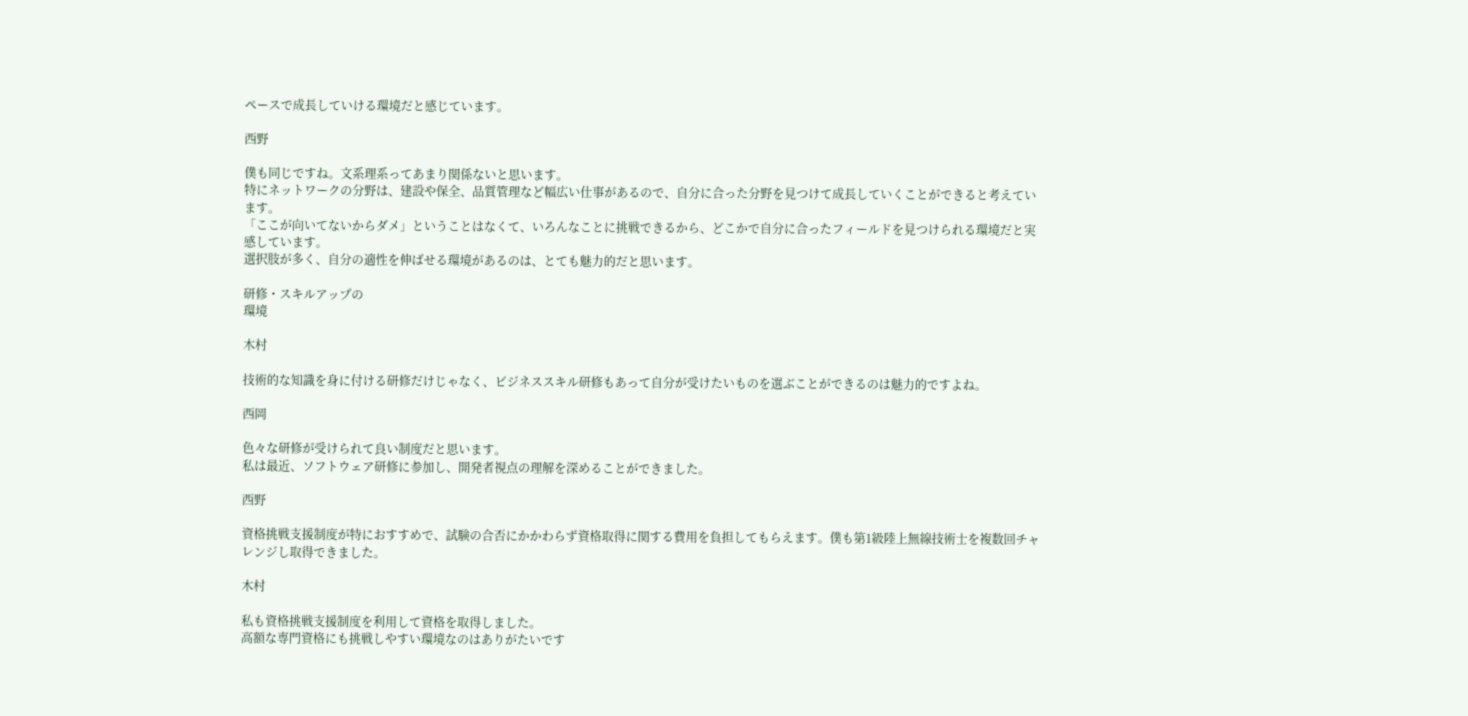ペースで成長していける環境だと感じています。

西野

僕も同じですね。文系理系ってあまり関係ないと思います。
特にネットワークの分野は、建設や保全、品質管理など幅広い仕事があるので、自分に合った分野を見つけて成長していくことができると考えています。
「ここが向いてないからダメ」ということはなくて、いろんなことに挑戦できるから、どこかで自分に合ったフィールドを見つけられる環境だと実感しています。
選択肢が多く、自分の適性を伸ばせる環境があるのは、とても魅力的だと思います。

研修・スキルアップの
環境

木村

技術的な知識を身に付ける研修だけじゃなく、ビジネススキル研修もあって自分が受けたいものを選ぶことができるのは魅力的ですよね。

西岡

色々な研修が受けられて良い制度だと思います。
私は最近、ソフトウェア研修に参加し、開発者視点の理解を深めることができました。

西野

資格挑戦支援制度が特におすすめで、試験の合否にかかわらず資格取得に関する費用を負担してもらえます。僕も第1級陸上無線技術士を複数回チャレンジし取得できました。

木村

私も資格挑戦支援制度を利用して資格を取得しました。
高額な専門資格にも挑戦しやすい環境なのはありがたいです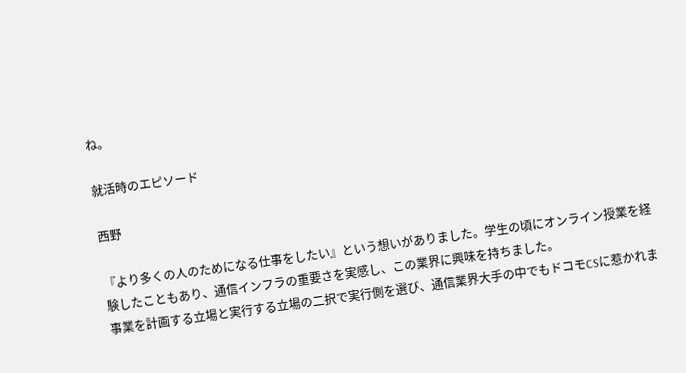ね。

就活時のエピソード

西野

『より多くの人のためになる仕事をしたい』という想いがありました。学生の頃にオンライン授業を経験したこともあり、通信インフラの重要さを実感し、この業界に興味を持ちました。
事業を計画する立場と実行する立場の二択で実行側を選び、通信業界大手の中でもドコモCSに惹かれま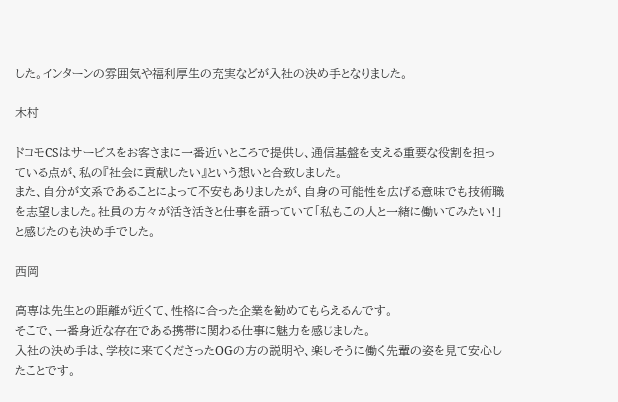した。インターンの雰囲気や福利厚生の充実などが入社の決め手となりました。

木村

ドコモCSはサービスをお客さまに一番近いところで提供し、通信基盤を支える重要な役割を担っている点が、私の『社会に貢献したい』という想いと合致しました。
また、自分が文系であることによって不安もありましたが、自身の可能性を広げる意味でも技術職を志望しました。社員の方々が活き活きと仕事を語っていて「私もこの人と一緒に働いてみたい!」と感じたのも決め手でした。

西岡

高専は先生との距離が近くて、性格に合った企業を勧めてもらえるんです。
そこで、一番身近な存在である携帯に関わる仕事に魅力を感じました。
入社の決め手は、学校に来てくださったOGの方の説明や、楽しそうに働く先輩の姿を見て安心したことです。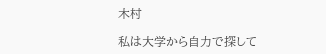木村

私は大学から自力で探して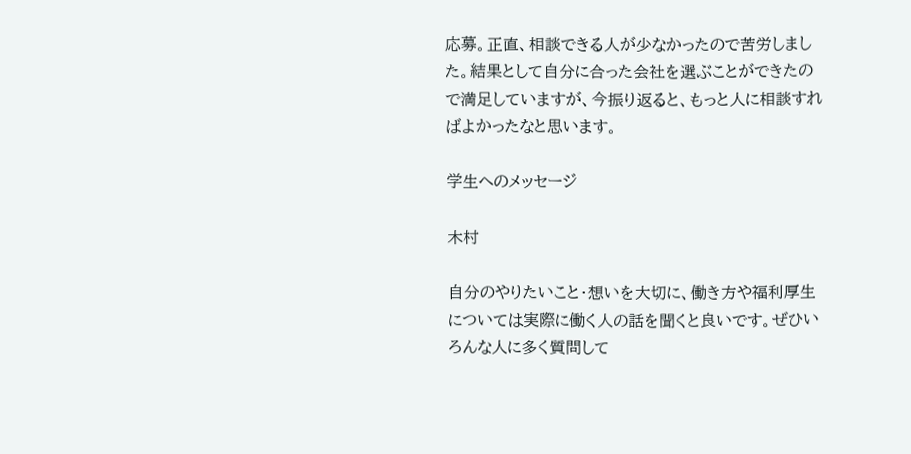応募。正直、相談できる人が少なかったので苦労しました。結果として自分に合った会社を選ぶことができたので満足していますが、今振り返ると、もっと人に相談すればよかったなと思います。

学生へのメッセージ

木村

自分のやりたいこと・想いを大切に、働き方や福利厚生については実際に働く人の話を聞くと良いです。ぜひいろんな人に多く質問して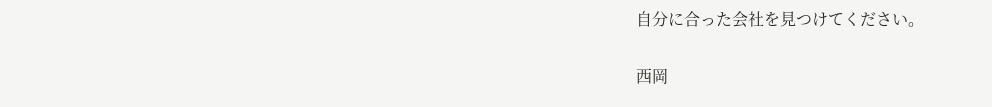自分に合った会社を見つけてください。

西岡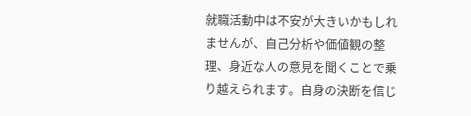就職活動中は不安が大きいかもしれませんが、自己分析や価値観の整理、身近な人の意見を聞くことで乗り越えられます。自身の決断を信じ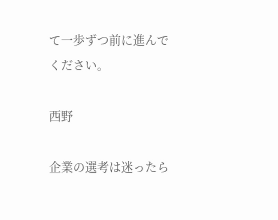て一歩ずつ前に進んでください。

西野

企業の選考は迷ったら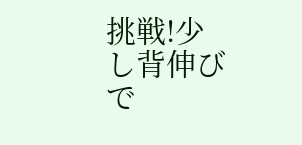挑戦!少し背伸びで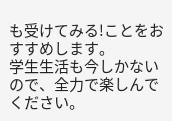も受けてみる!ことをおすすめします。
学生生活も今しかないので、全力で楽しんでください。